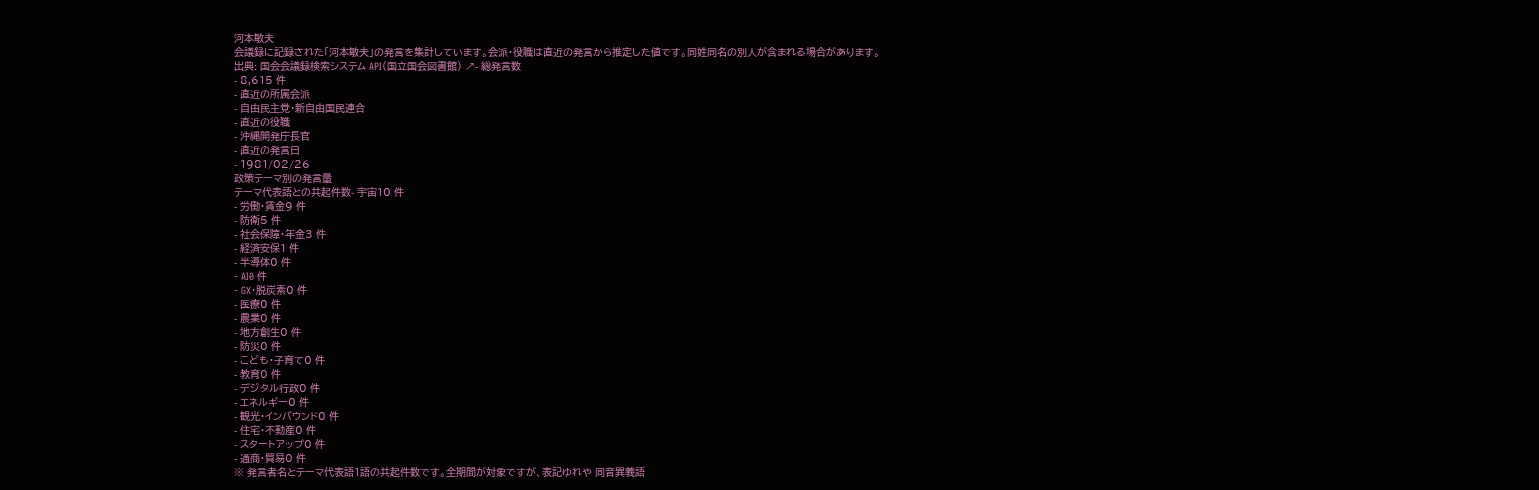河本敏夫
会議録に記録された「河本敏夫」の発言を集計しています。会派・役職は直近の発言から推定した値です。同姓同名の別人が含まれる場合があります。
出典: 国会会議録検索システム API(国立国会図書館) ↗- 総発言数
- 8,615 件
- 直近の所属会派
- 自由民主党・新自由国民連合
- 直近の役職
- 沖縄開発庁長官
- 直近の発言日
- 1981/02/26
政策テーマ別の発言量
テーマ代表語との共起件数- 宇宙10 件
- 労働・賃金9 件
- 防衛5 件
- 社会保障・年金3 件
- 経済安保1 件
- 半導体0 件
- AI0 件
- GX・脱炭素0 件
- 医療0 件
- 農業0 件
- 地方創生0 件
- 防災0 件
- こども・子育て0 件
- 教育0 件
- デジタル行政0 件
- エネルギー0 件
- 観光・インバウンド0 件
- 住宅・不動産0 件
- スタートアップ0 件
- 通商・貿易0 件
※ 発言者名とテーマ代表語1語の共起件数です。全期間が対象ですが、表記ゆれや 同音異義語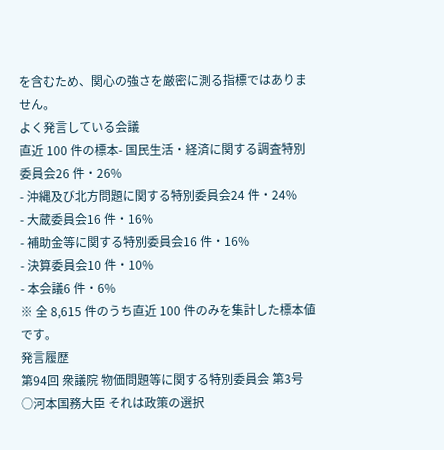を含むため、関心の強さを厳密に測る指標ではありません。
よく発言している会議
直近 100 件の標本- 国民生活・経済に関する調査特別委員会26 件・26%
- 沖縄及び北方問題に関する特別委員会24 件・24%
- 大蔵委員会16 件・16%
- 補助金等に関する特別委員会16 件・16%
- 決算委員会10 件・10%
- 本会議6 件・6%
※ 全 8,615 件のうち直近 100 件のみを集計した標本値です。
発言履歴
第94回 衆議院 物価問題等に関する特別委員会 第3号
○河本国務大臣 それは政策の選択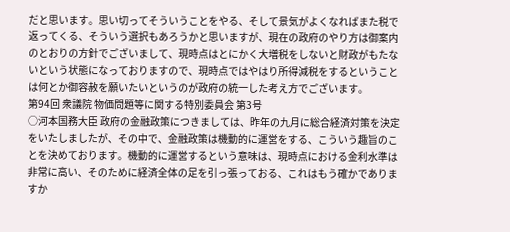だと思います。思い切ってそういうことをやる、そして景気がよくなればまた税で返ってくる、そういう選択もあろうかと思いますが、現在の政府のやり方は御案内のとおりの方針でございまして、現時点はとにかく大増税をしないと財政がもたないという状態になっておりますので、現時点ではやはり所得減税をするということは何とか御容赦を願いたいというのが政府の統一した考え方でございます。
第94回 衆議院 物価問題等に関する特別委員会 第3号
○河本国務大臣 政府の金融政策につきましては、昨年の九月に総合経済対策を決定をいたしましたが、その中で、金融政策は機動的に運営をする、こういう趣旨のことを決めております。機動的に運営するという意味は、現時点における金利水準は非常に高い、そのために経済全体の足を引っ張っておる、これはもう確かでありますか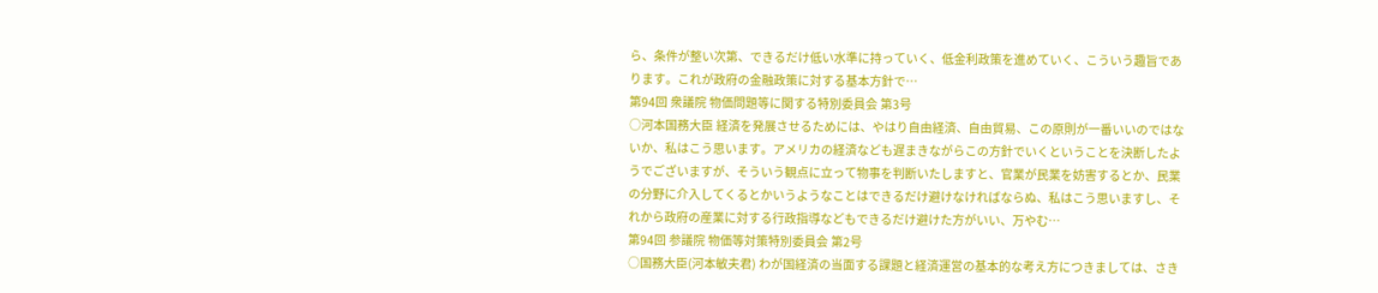ら、条件が整い次第、できるだけ低い水準に持っていく、低金利政策を進めていく、こういう趣旨であります。これが政府の金融政策に対する基本方針で…
第94回 衆議院 物価問題等に関する特別委員会 第3号
○河本国務大臣 経済を発展させるためには、やはり自由経済、自由貿易、この原則が一番いいのではないか、私はこう思います。アメリカの経済なども遅まきながらこの方針でいくということを決断したようでございますが、そういう観点に立って物事を判断いたしますと、官業が民業を妨害するとか、民業の分野に介入してくるとかいうようなことはできるだけ避けなければならぬ、私はこう思いますし、それから政府の産業に対する行政指導などもできるだけ避けた方がいい、万やむ…
第94回 参議院 物価等対策特別委員会 第2号
○国務大臣(河本敏夫君) わが国経済の当面する課題と経済運営の基本的な考え方につきましては、さき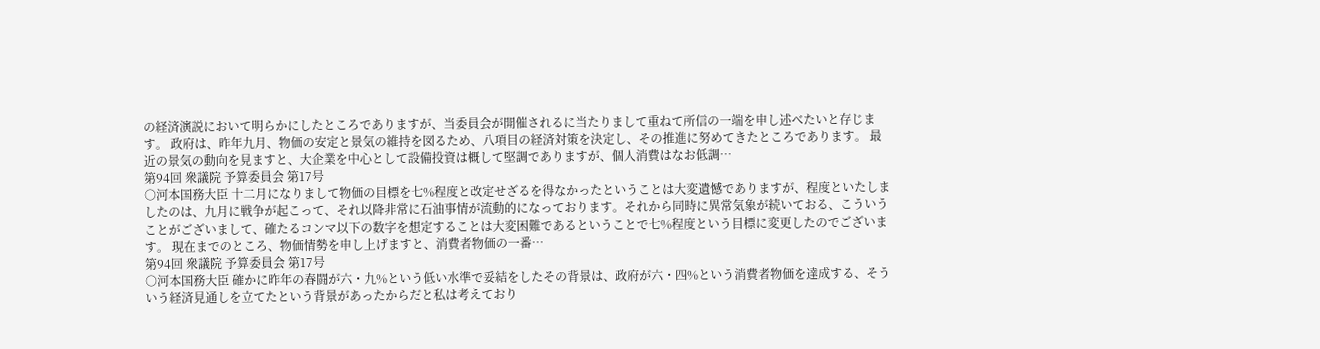の経済演説において明らかにしたところでありますが、当委員会が開催されるに当たりまして重ねて所信の一端を申し述べたいと存じます。 政府は、昨年九月、物価の安定と景気の維持を図るため、八項目の経済対策を決定し、その推進に努めてきたところであります。 最近の景気の動向を見ますと、大企業を中心として設備投資は概して堅調でありますが、個人消費はなお低調…
第94回 衆議院 予算委員会 第17号
○河本国務大臣 十二月になりまして物価の目標を七%程度と改定せざるを得なかったということは大変遺憾でありますが、程度といたしましたのは、九月に戦争が起こって、それ以降非常に石油事情が流動的になっております。それから同時に異常気象が続いておる、こういうことがございまして、確たるコンマ以下の数字を想定することは大変困難であるということで七%程度という目標に変更したのでございます。 現在までのところ、物価情勢を申し上げますと、消費者物価の一番…
第94回 衆議院 予算委員会 第17号
○河本国務大臣 確かに昨年の春闘が六・九%という低い水準で妥結をしたその背景は、政府が六・四%という消費者物価を達成する、そういう経済見通しを立てたという背景があったからだと私は考えており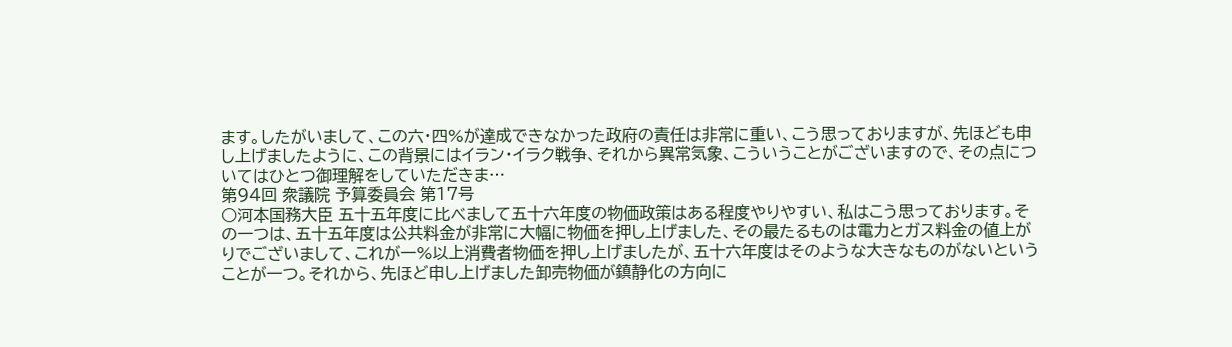ます。したがいまして、この六・四%が達成できなかった政府の責任は非常に重い、こう思っておりますが、先ほども申し上げましたように、この背景にはイラン・イラク戦争、それから異常気象、こういうことがございますので、その点についてはひとつ御理解をしていただきま…
第94回 衆議院 予算委員会 第17号
○河本国務大臣 五十五年度に比べまして五十六年度の物価政策はある程度やりやすい、私はこう思っております。その一つは、五十五年度は公共料金が非常に大幅に物価を押し上げました、その最たるものは電力とガス料金の値上がりでございまして、これが一%以上消費者物価を押し上げましたが、五十六年度はそのような大きなものがないということが一つ。それから、先ほど申し上げました卸売物価が鎮静化の方向に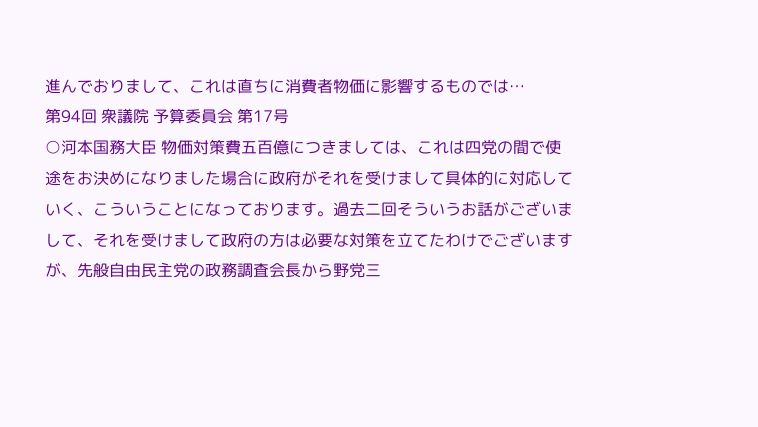進んでおりまして、これは直ちに消費者物価に影響するものでは…
第94回 衆議院 予算委員会 第17号
○河本国務大臣 物価対策費五百億につきましては、これは四党の間で使途をお決めになりました場合に政府がそれを受けまして具体的に対応していく、こういうことになっております。過去二回そういうお話がございまして、それを受けまして政府の方は必要な対策を立てたわけでございますが、先般自由民主党の政務調査会長から野党三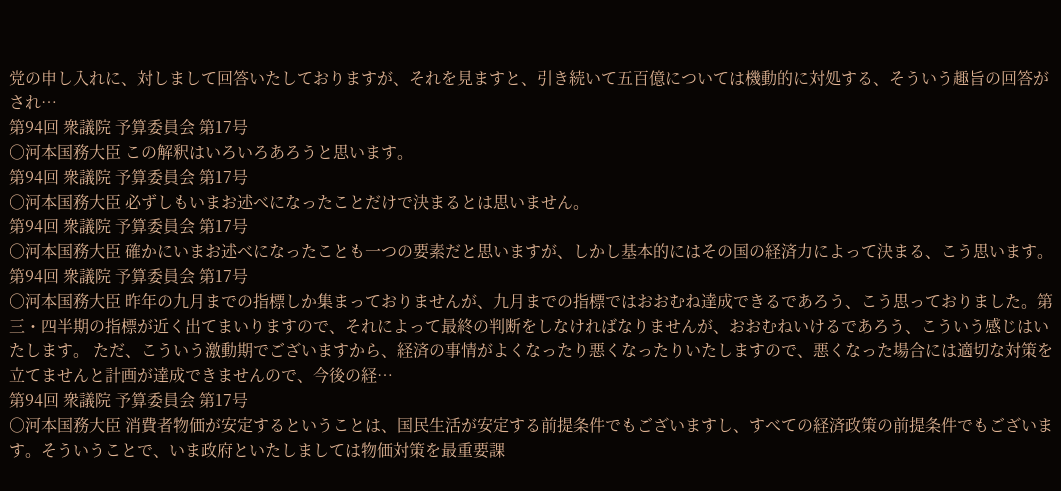党の申し入れに、対しまして回答いたしておりますが、それを見ますと、引き続いて五百億については機動的に対処する、そういう趣旨の回答がされ…
第94回 衆議院 予算委員会 第17号
○河本国務大臣 この解釈はいろいろあろうと思います。
第94回 衆議院 予算委員会 第17号
○河本国務大臣 必ずしもいまお述べになったことだけで決まるとは思いません。
第94回 衆議院 予算委員会 第17号
○河本国務大臣 確かにいまお述べになったことも一つの要素だと思いますが、しかし基本的にはその国の経済力によって決まる、こう思います。
第94回 衆議院 予算委員会 第17号
○河本国務大臣 昨年の九月までの指標しか集まっておりませんが、九月までの指標ではおおむね達成できるであろう、こう思っておりました。第三・四半期の指標が近く出てまいりますので、それによって最終の判断をしなければなりませんが、おおむねいけるであろう、こういう感じはいたします。 ただ、こういう激動期でございますから、経済の事情がよくなったり悪くなったりいたしますので、悪くなった場合には適切な対策を立てませんと計画が達成できませんので、今後の経…
第94回 衆議院 予算委員会 第17号
○河本国務大臣 消費者物価が安定するということは、国民生活が安定する前提条件でもございますし、すべての経済政策の前提条件でもございます。そういうことで、いま政府といたしましては物価対策を最重要課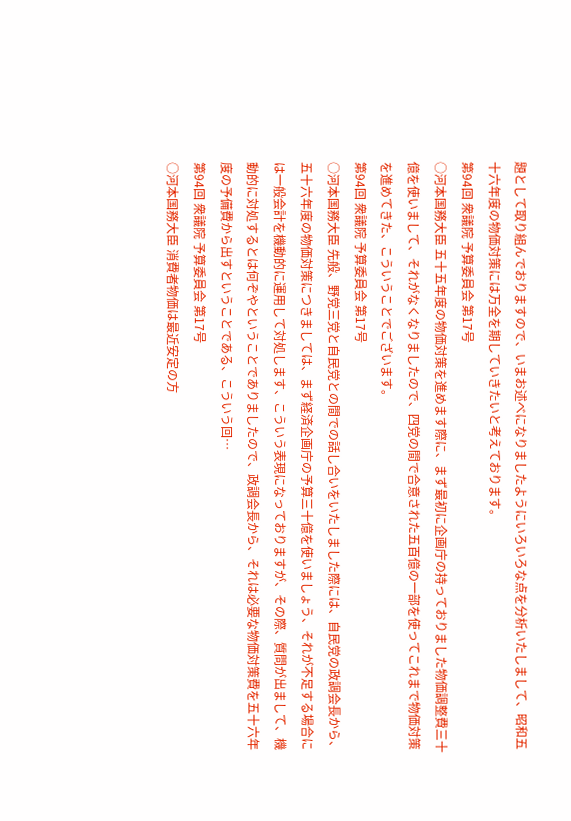題として取り組んでおりますので、いまお述べになりましたようにいろいろな点を分析いたしまして、昭和五十六年度の物価対策には万全を期していきたいと考えております。
第94回 衆議院 予算委員会 第17号
○河本国務大臣 五十五年度の物価対策を進めます際に、まず最初に企画庁の持っておりました物価調整費三十億を使いまして、それがなくなりましたので、四党の間で合意された五百億の一部を使ってこれまで物価対策を進めてきた、こういうことでございます。
第94回 衆議院 予算委員会 第17号
○河本国務大臣 先般、野党三党と自民党との間での話し合いをいたしました際には、自民党の政調会長から、五十六年度の物価対策につきましては、まず経済企画庁の予算三十億を使いましょう、それが不足する場合には一般会計を機動的に運用して対処します、こういう表現になっておりますが、その際、質問が出まして、機動的に対処するとは何ぞやということでありましたので、政調会長から、それは必要な物価対策費を五十六年度の予備費から出すということである、こういう回…
第94回 衆議院 予算委員会 第17号
○河本国務大臣 消費者物価は最近安定の方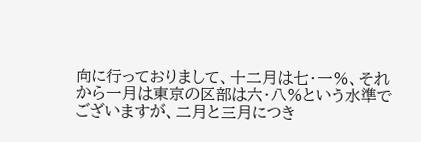向に行っておりまして、十二月は七・一%、それから一月は東京の区部は六・八%という水準でございますが、二月と三月につき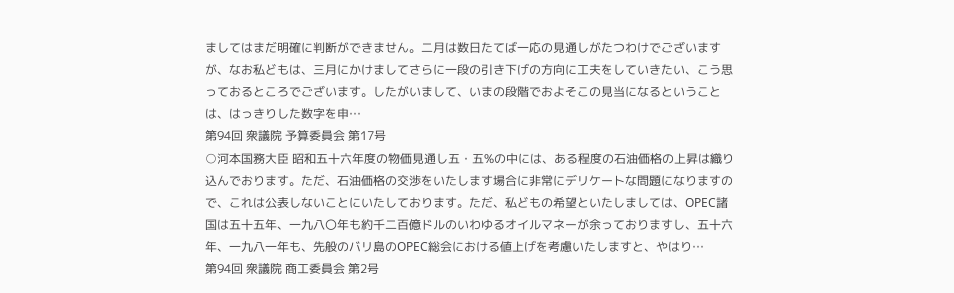ましてはまだ明確に判断ができません。二月は数日たてば一応の見通しがたつわけでございますが、なお私どもは、三月にかけましてさらに一段の引き下げの方向に工夫をしていきたい、こう思っておるところでございます。したがいまして、いまの段階でおよそこの見当になるということは、はっきりした数字を申…
第94回 衆議院 予算委員会 第17号
○河本国務大臣 昭和五十六年度の物価見通し五・五%の中には、ある程度の石油価格の上昇は織り込んでおります。ただ、石油価格の交渉をいたします場合に非常にデリケートな問題になりますので、これは公表しないことにいたしております。ただ、私どもの希望といたしましては、OPEC諸国は五十五年、一九八〇年も約千二百億ドルのいわゆるオイルマネーが余っておりますし、五十六年、一九八一年も、先般のバリ島のOPEC総会における値上げを考慮いたしますと、やはり…
第94回 衆議院 商工委員会 第2号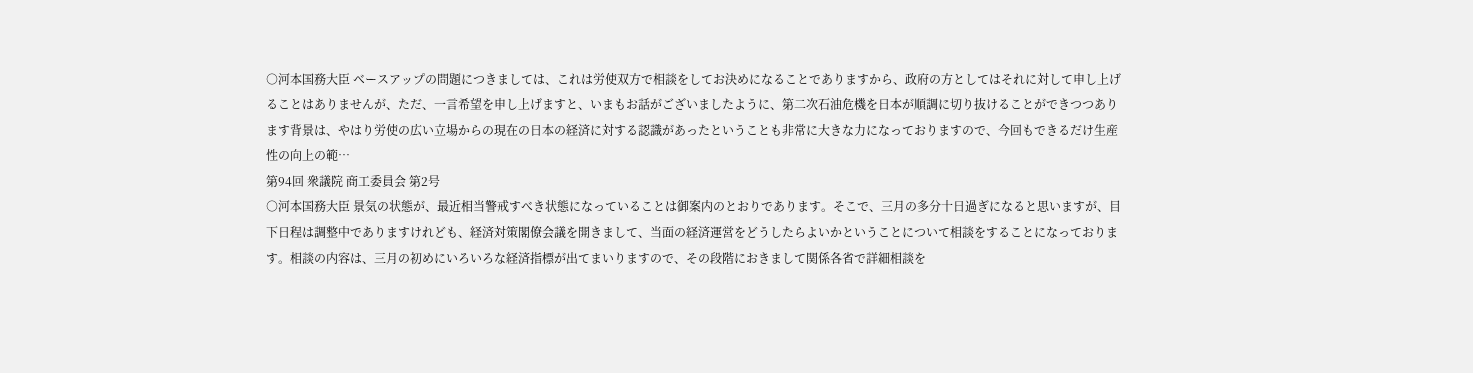○河本国務大臣 ベースアップの問題につきましては、これは労使双方で相談をしてお決めになることでありますから、政府の方としてはそれに対して申し上げることはありませんが、ただ、一言希望を申し上げますと、いまもお話がございましたように、第二次石油危機を日本が順調に切り抜けることができつつあります背景は、やはり労使の広い立場からの現在の日本の経済に対する認識があったということも非常に大きな力になっておりますので、今回もできるだけ生産性の向上の範…
第94回 衆議院 商工委員会 第2号
○河本国務大臣 景気の状態が、最近相当警戒すべき状態になっていることは御案内のとおりであります。そこで、三月の多分十日過ぎになると思いますが、目下日程は調整中でありますけれども、経済対策閣僚会議を開きまして、当面の経済運営をどうしたらよいかということについて相談をすることになっております。相談の内容は、三月の初めにいろいろな経済指標が出てまいりますので、その段階におきまして関係各省で詳細相談を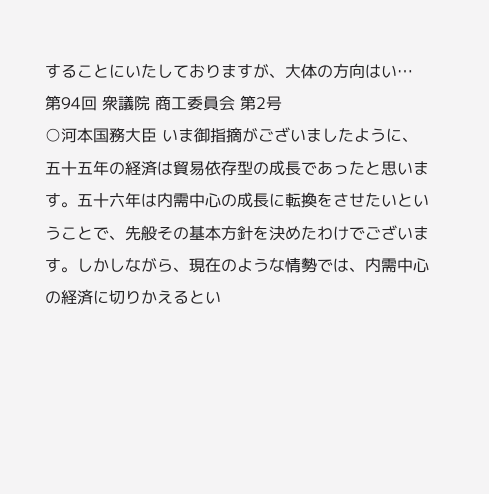することにいたしておりますが、大体の方向はい…
第94回 衆議院 商工委員会 第2号
○河本国務大臣 いま御指摘がございましたように、五十五年の経済は貿易依存型の成長であったと思います。五十六年は内需中心の成長に転換をさせたいということで、先般その基本方針を決めたわけでございます。しかしながら、現在のような情勢では、内需中心の経済に切りかえるとい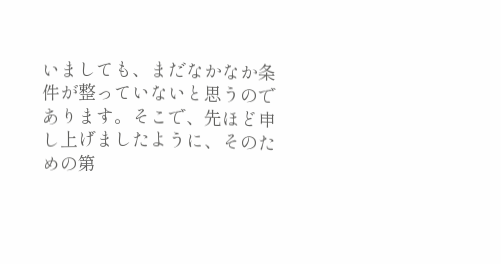いましても、まだなかなか条件が整っていないと思うのであります。そこで、先ほど申し上げましたように、そのための第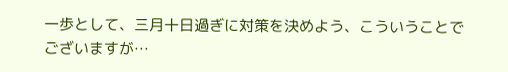一歩として、三月十日過ぎに対策を決めよう、こういうことでございますが…